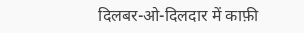दिलबर-ओ-दिलदार में काफ़ी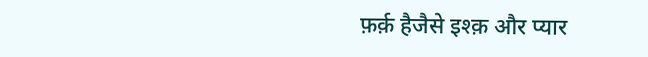फ़र्क़ हैजैसे इश्क़ और प्यार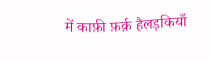में काफ़ी फ़र्क़ हैलड़कियाँ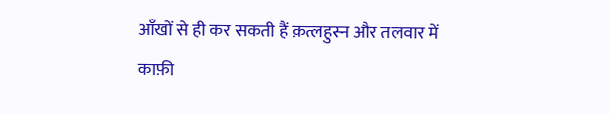आँखों से ही कर सकती हैं क़त्लहुस्न और तलवार में काफ़ी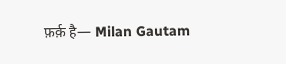फ़र्क़ है— Milan Gautam